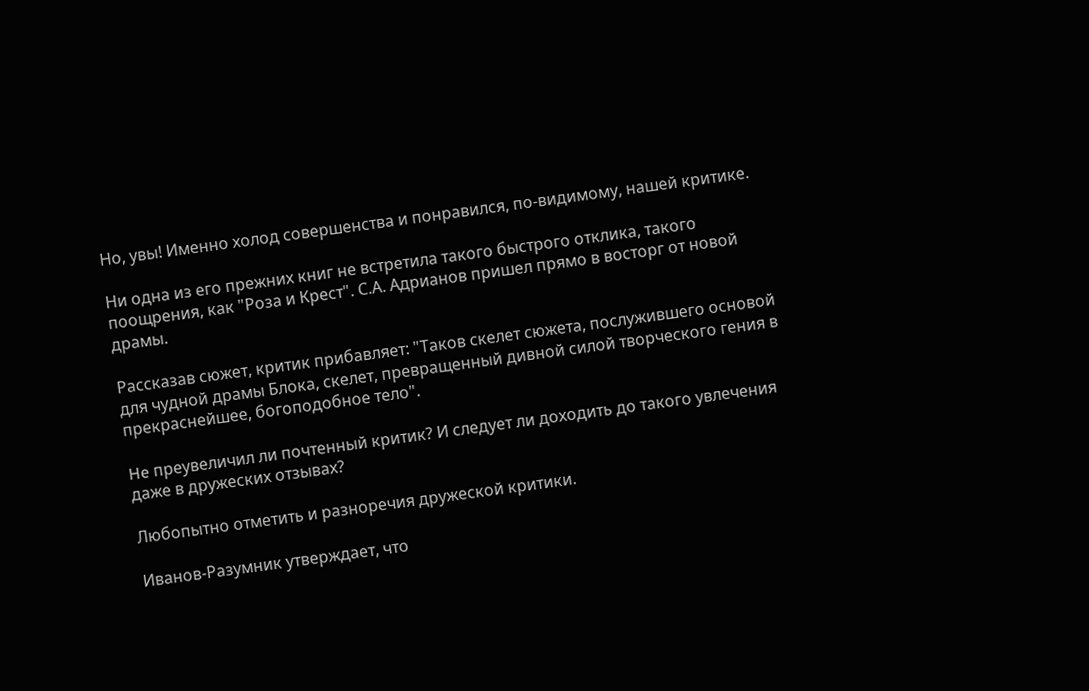Но, увы! Именно холод совершенства и понравился, по-видимому, нашей критике.

Ни одна из его прежних книг не встретила такого быстрого отклика, такого поощрения, как "Роза и Крест". С.А. Адрианов пришел прямо в восторг от новой драмы.

Рассказав сюжет, критик прибавляет: "Таков скелет сюжета, послужившего основой для чудной драмы Блока, скелет, превращенный дивной силой творческого гения в прекраснейшее, богоподобное тело".

He преувеличил ли почтенный критик? И следует ли доходить до такого увлечения даже в дружеских отзывах?

Любопытно отметить и разноречия дружеской критики.

Иванов-Разумник утверждает, что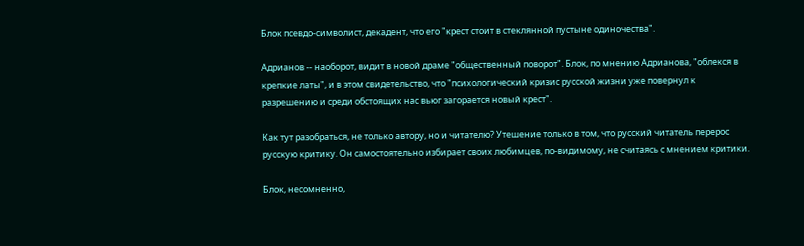Блок псевдо-символист, декадент, что его "крест стоит в стеклянной пустыне одиночества".

Адрианов -- наоборот, видит в новой драме "общественный поворот". Блок, по мнению Адрианова, "облекся в крепкие латы", и в этом свидетельство, что "психологический кризис русской жизни уже повернул к разрешению и среди обстоящих нас вьюг загорается новый крест".

Как тут разобраться, не только автору, но и читателю? Утешение только в том, что русский читатель перерос русскую критику. Он самостоятельно избирает своих любимцев, по-видимому, не считаясь с мнением критики.

Блок, несомненно,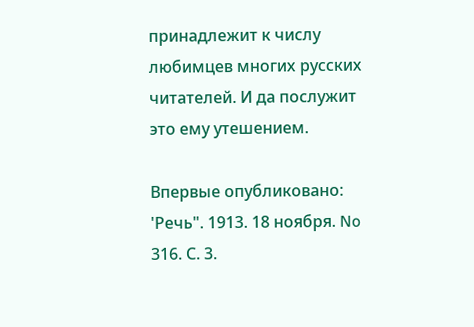принадлежит к числу любимцев многих русских читателей. И да послужит это ему утешением.

Впервые опубликовано: 'Речь". 1913. 18 ноября. No 316. С. 3.